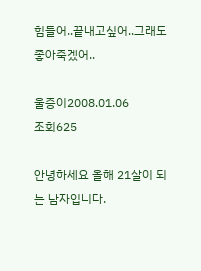힘들어..끝내고싶어..그래도좋아죽겠어..

울증이2008.01.06
조회625

안녕하세요 올해 21살이 되는 남자입니다.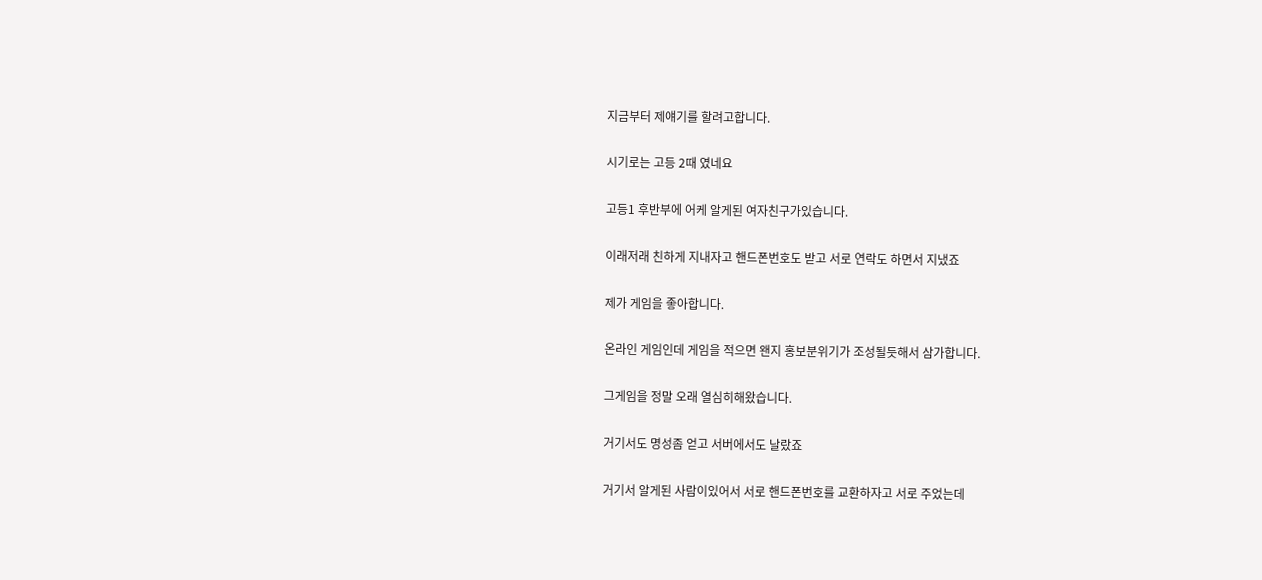지금부터 제얘기를 할려고합니다.

시기로는 고등 2때 였네요

고등1 후반부에 어케 알게된 여자친구가있습니다.

이래저래 친하게 지내자고 핸드폰번호도 받고 서로 연락도 하면서 지냈죠

제가 게임을 좋아합니다.

온라인 게임인데 게임을 적으면 왠지 홍보분위기가 조성될듯해서 삼가합니다.

그게임을 정말 오래 열심히해왔습니다.

거기서도 명성좀 얻고 서버에서도 날랐죠

거기서 알게된 사람이있어서 서로 핸드폰번호를 교환하자고 서로 주었는데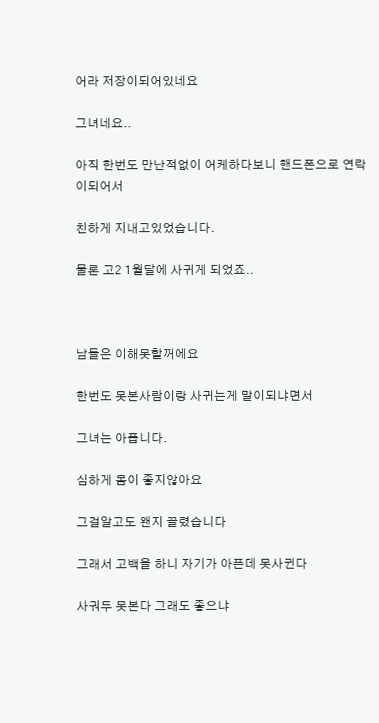어라 저장이되어있네요

그녀네요..

아직 한번도 만난적없이 어케하다보니 핸드폰으로 연락이되어서

친하게 지내고있었습니다.

물론 고2 1월달에 사귀게 되었죠..



남들은 이해못할꺼에요

한번도 못본사람이랑 사귀는게 말이되냐면서

그녀는 아픕니다.

심하게 몸이 좋지않아요

그걸알고도 왠지 끌렸습니다

그래서 고백을 하니 자기가 아픈데 못사귄다

사궈두 못본다 그래도 좋으냐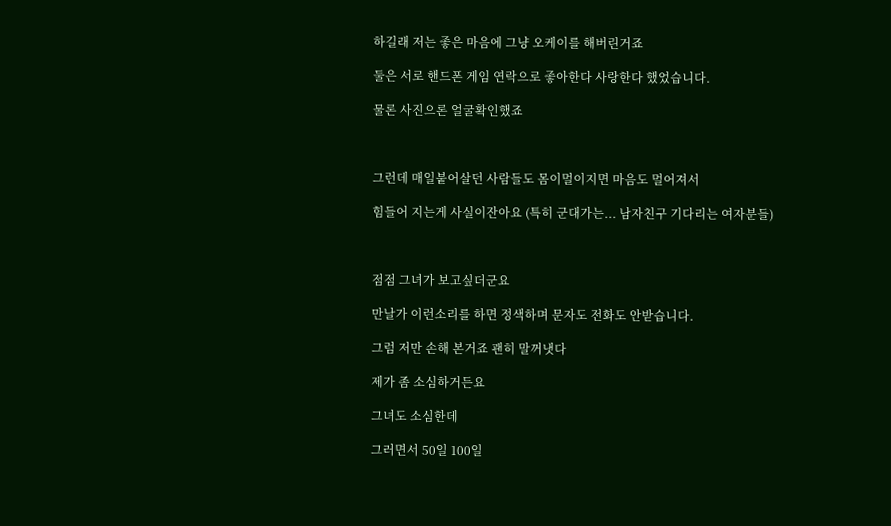하길래 저는 좋은 마음에 그냥 오케이를 해버린거죠

둘은 서로 핸드폰 게임 연락으로 좋아한다 사랑한다 했었습니다.

물론 사진으론 얼굴확인했죠



그런데 매일붙어살던 사람들도 몸이멀이지면 마음도 멀어져서

힘들어 지는게 사실이잔아요 (특히 군대가는... 남자친구 기다리는 여자분들)



점점 그녀가 보고싶더군요

만날가 이런소리를 하면 정색하며 문자도 전화도 안받습니다.

그럼 저만 손해 본거죠 괜히 말꺼냇다

제가 좀 소심하거든요

그녀도 소심한데

그러면서 50일 100일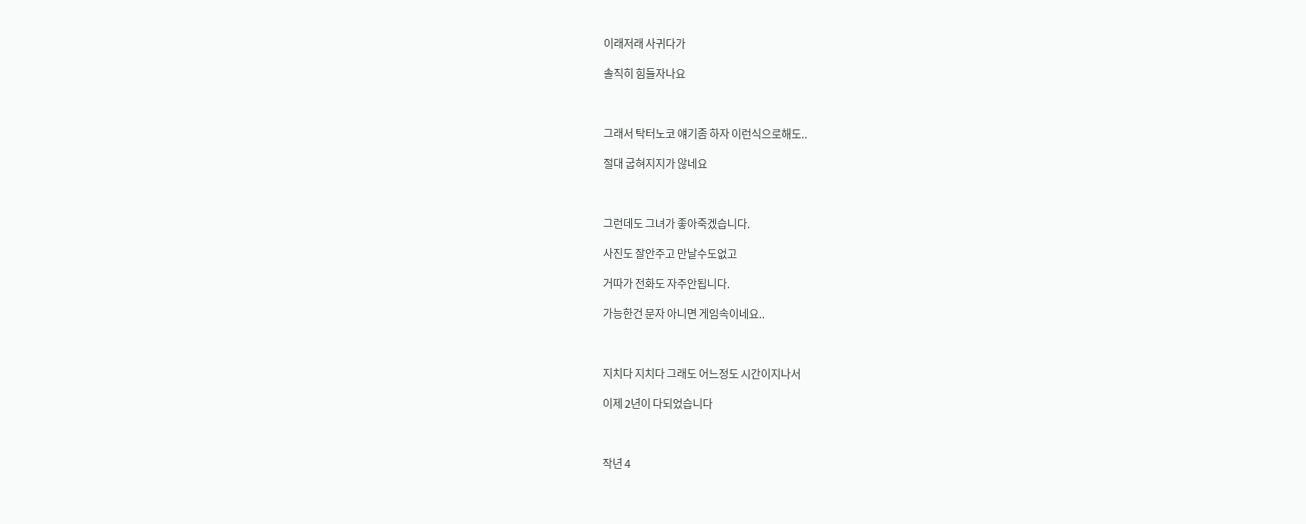이래저래 사귀다가

솔직히 힘들자나요



그래서 탁터노코 얘기좀 하자 이런식으로해도..

절대 굽혀지지가 않네요



그런데도 그녀가 좋아죽겠습니다.

사진도 잘안주고 만날수도없고

거따가 전화도 자주안됩니다.

가능한건 문자 아니면 게임속이네요..



지치다 지치다 그래도 어느정도 시간이지나서

이제 2년이 다되었습니다



작년 4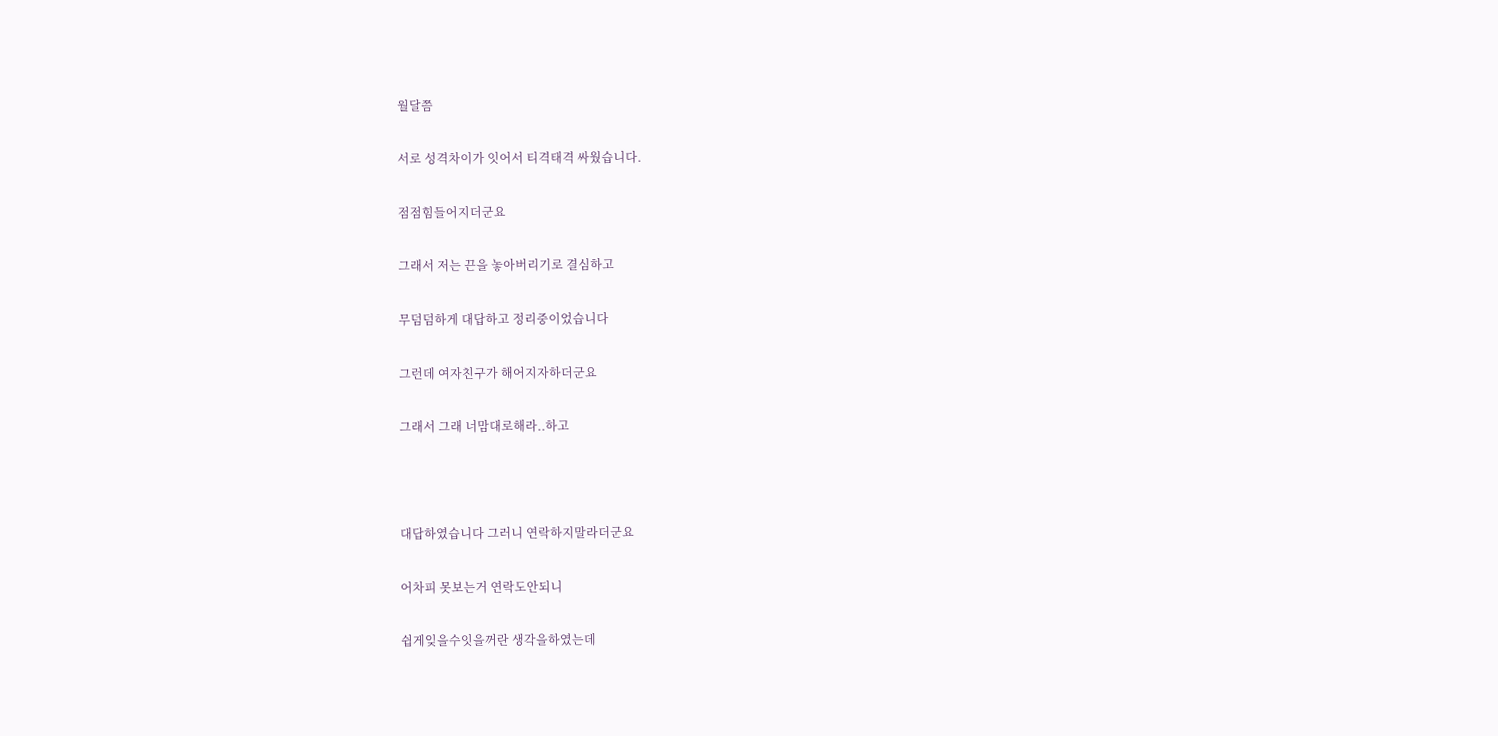월달쯤

서로 성격차이가 잇어서 티격태격 싸웠습니다.

점점힘들어지더군요

그래서 저는 끈을 놓아버리기로 결심하고

무덤덤하게 대답하고 정리중이었습니다

그런데 여자친구가 해어지자하더군요

그래서 그래 너맘대로해라..하고



대답하였습니다 그러니 연락하지말라더군요

어차피 못보는거 연락도안되니

쉽게잊을수잇을꺼란 생각을하였는데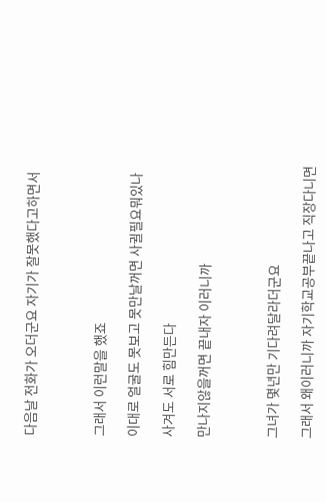다음날 전화가 오더군요 자기가 잘못했다고하면서



그래서 이런말을 했죠

이대로 얼굴도 못보고 못만날꺼면 사귈필요뭐있나

사겨도 서로 힘만든다

만나지않을꺼면 끝내자 이러니까



그녀가 몇년만 기다려달라더군요

그래서 왜이러니까 자기학교공부끝나고 직장다니면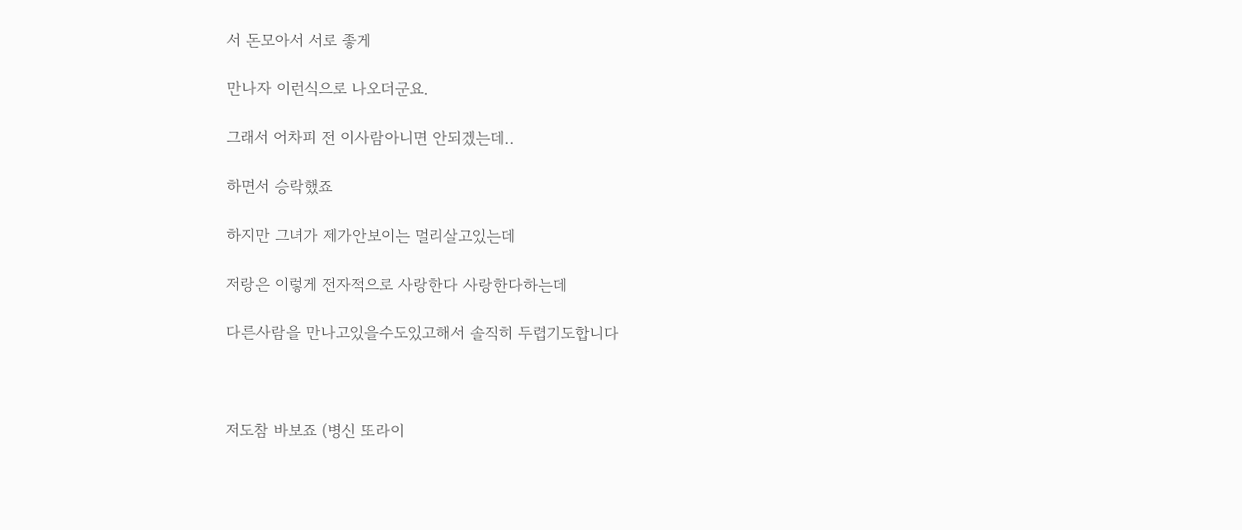서 돈모아서 서로 좋게

만나자 이런식으로 나오더군요.

그래서 어차피 전 이사람아니면 안되겠는데..

하면서 승락했죠

하지만 그녀가 제가안보이는 멀리살고있는데

저랑은 이렇게 전자적으로 사랑한다 사랑한다하는데

다른사람을 만나고있을수도있고해서 솔직히 두렵기도합니다



저도참 바보죠 (병신 또라이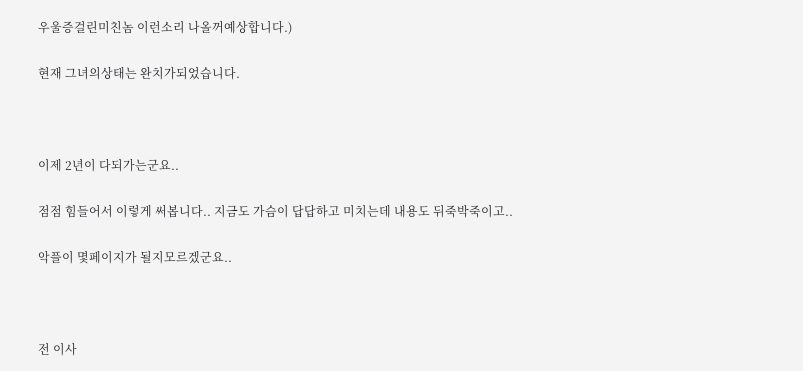우울증걸린미친놈 이런소리 나올꺼예상합니다.)

현재 그녀의상태는 완치가되었습니다.



이제 2년이 다되가는군요..

점점 힘들어서 이렇게 써봅니다.. 지금도 가슴이 답답하고 미치는데 내용도 뒤죽박죽이고..

악플이 몇페이지가 될지모르겠군요..



전 이사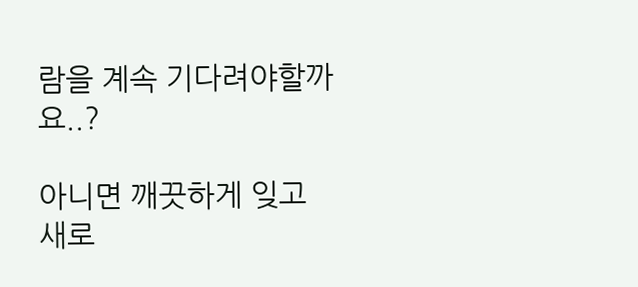람을 계속 기다려야할까요..?

아니면 깨끗하게 잊고 새로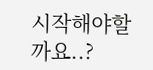시작해야할까요..?